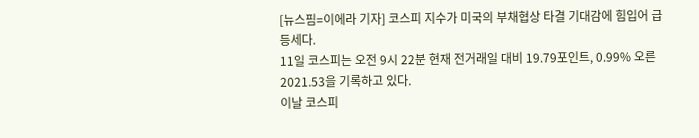[뉴스핌=이에라 기자] 코스피 지수가 미국의 부채협상 타결 기대감에 힘입어 급등세다.
11일 코스피는 오전 9시 22분 현재 전거래일 대비 19.79포인트, 0.99% 오른 2021.53을 기록하고 있다.
이날 코스피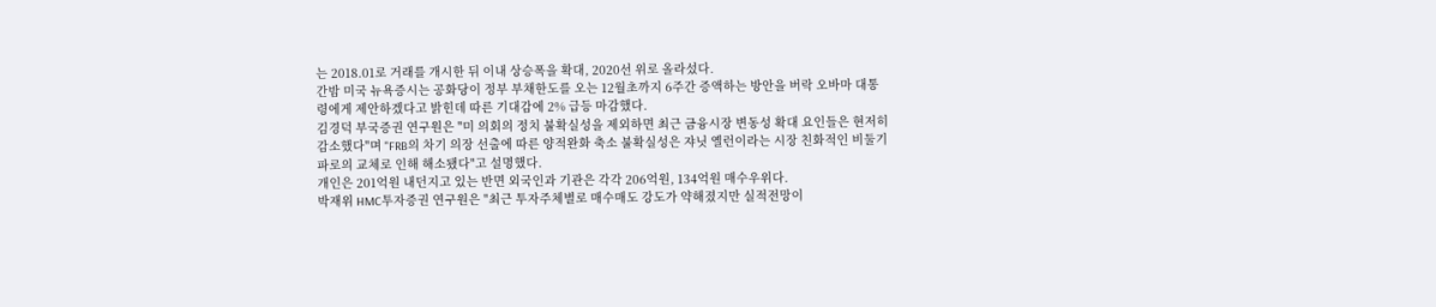는 2018.01로 거래를 개시한 뒤 이내 상승폭을 확대, 2020선 위로 올라섰다.
간밤 미국 뉴욕증시는 공화당이 정부 부채한도를 오는 12월초까지 6주간 증액하는 방안을 버락 오바마 대통령에게 제안하겠다고 밝힌데 따른 기대감에 2% 급등 마감했다.
김경덕 부국증권 연구원은 "미 의회의 정치 불확실성을 제외하면 최근 금융시장 변동성 확대 요인들은 현저히 감소했다"며 "FRB의 차기 의장 선출에 따른 양적완화 축소 불확실성은 쟈닛 옐런이라는 시장 친화적인 비둘기파로의 교체로 인해 해소됐다"고 설명했다.
개인은 201억원 내던지고 있는 반면 외국인과 기관은 각각 206억원, 134억원 매수우위다.
박재위 HMC투자증권 연구원은 "최근 투자주체별로 매수매도 강도가 약해졌지만 실적전망이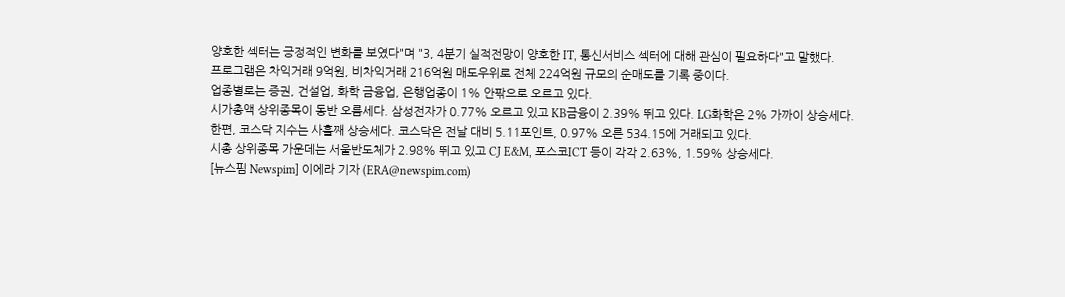양호한 섹터는 긍정적인 변화를 보였다"며 "3, 4분기 실적전망이 양호한 IT, 통신서비스 섹터에 대해 관심이 필요하다"고 말했다.
프로그램은 차익거래 9억원, 비차익거래 216억원 매도우위로 전체 224억원 규모의 순매도를 기록 중이다.
업종별로는 증권, 건설업, 화학 금융업, 은행업종이 1% 안팎으로 오르고 있다.
시가총액 상위종목이 동반 오름세다. 삼성전자가 0.77% 오르고 있고 KB금융이 2.39% 뛰고 있다. LG화학은 2% 가까이 상승세다.
한편, 코스닥 지수는 사흘째 상승세다. 코스닥은 전날 대비 5.11포인트, 0.97% 오른 534.15에 거래되고 있다.
시총 상위종목 가운데는 서울반도체가 2.98% 뛰고 있고 CJ E&M, 포스코ICT 등이 각각 2.63%, 1.59% 상승세다.
[뉴스핌 Newspim] 이에라 기자 (ERA@newspim.com)